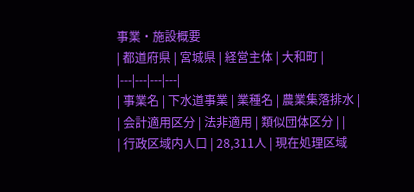事業・施設概要
| 都道府県 | 宮城県 | 経営主体 | 大和町 |
|---|---|---|---|
| 事業名 | 下水道事業 | 業種名 | 農業集落排水 |
| 会計適用区分 | 法非適用 | 類似団体区分 | |
| 行政区域内人口 | 28,311人 | 現在処理区域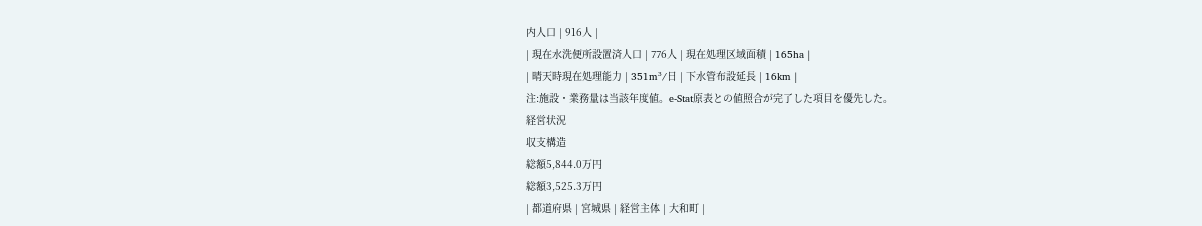内人口 | 916人 |
| 現在水洗便所設置済人口 | 776人 | 現在処理区域面積 | 165ha |
| 晴天時現在処理能力 | 351m³/日 | 下水管布設延長 | 16km |
注:施設・業務量は当該年度値。e-Stat原表との値照合が完了した項目を優先した。
経営状況
収支構造
総額5,844.0万円
総額3,525.3万円
| 都道府県 | 宮城県 | 経営主体 | 大和町 |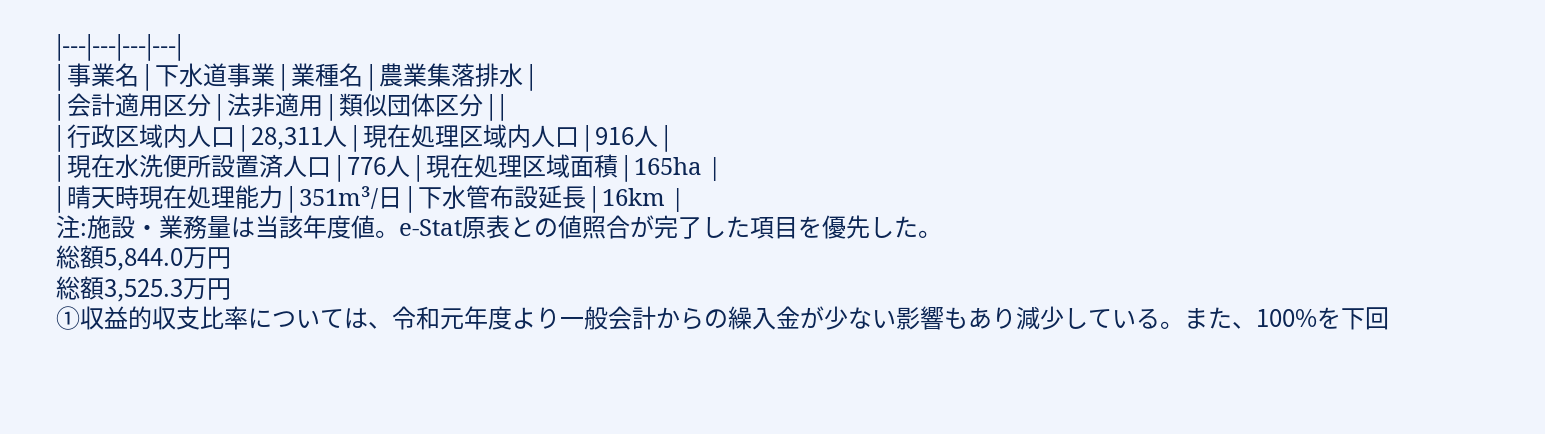|---|---|---|---|
| 事業名 | 下水道事業 | 業種名 | 農業集落排水 |
| 会計適用区分 | 法非適用 | 類似団体区分 | |
| 行政区域内人口 | 28,311人 | 現在処理区域内人口 | 916人 |
| 現在水洗便所設置済人口 | 776人 | 現在処理区域面積 | 165ha |
| 晴天時現在処理能力 | 351m³/日 | 下水管布設延長 | 16km |
注:施設・業務量は当該年度値。e-Stat原表との値照合が完了した項目を優先した。
総額5,844.0万円
総額3,525.3万円
①収益的収支比率については、令和元年度より一般会計からの繰入金が少ない影響もあり減少している。また、100%を下回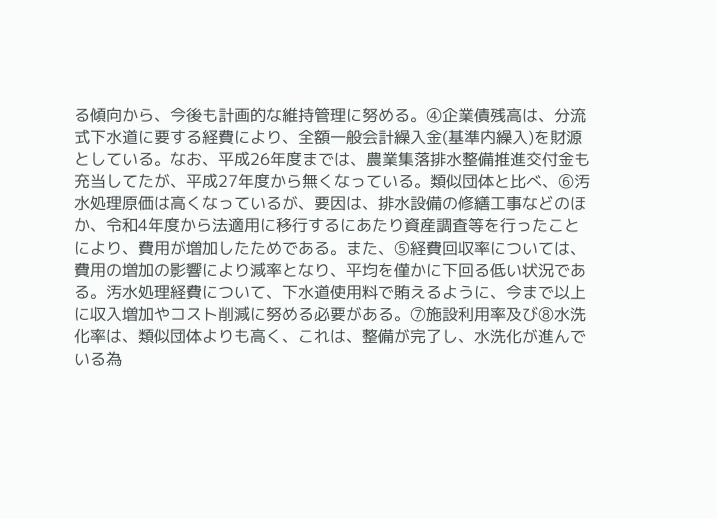る傾向から、今後も計画的な維持管理に努める。④企業債残高は、分流式下水道に要する経費により、全額一般会計繰入金(基準内繰入)を財源としている。なお、平成26年度までは、農業集落排水整備推進交付金も充当してたが、平成27年度から無くなっている。類似団体と比べ、⑥汚水処理原価は高くなっているが、要因は、排水設備の修繕工事などのほか、令和4年度から法適用に移行するにあたり資産調査等を行ったことにより、費用が増加したためである。また、⑤経費回収率については、費用の増加の影響により減率となり、平均を僅かに下回る低い状況である。汚水処理経費について、下水道使用料で賄えるように、今まで以上に収入増加やコスト削減に努める必要がある。⑦施設利用率及び⑧水洗化率は、類似団体よりも高く、これは、整備が完了し、水洗化が進んでいる為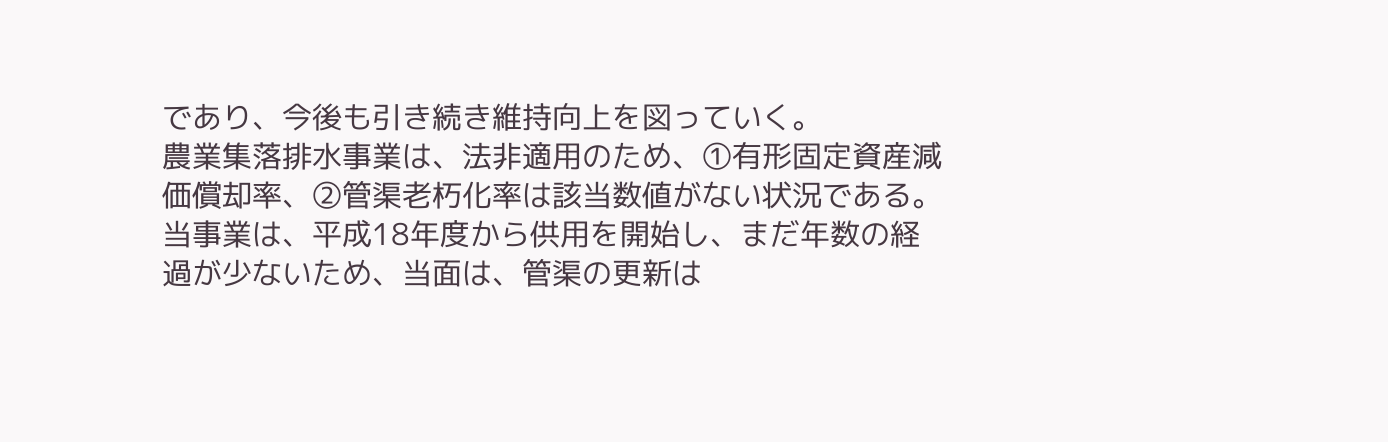であり、今後も引き続き維持向上を図っていく。
農業集落排水事業は、法非適用のため、①有形固定資産減価償却率、②管渠老朽化率は該当数値がない状況である。当事業は、平成18年度から供用を開始し、まだ年数の経過が少ないため、当面は、管渠の更新は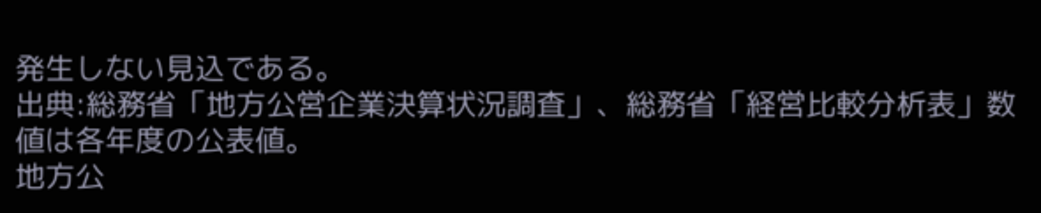発生しない見込である。
出典:総務省「地方公営企業決算状況調査」、総務省「経営比較分析表」数値は各年度の公表値。
地方公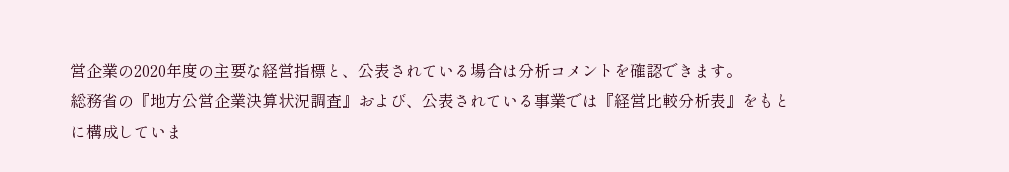営企業の2020年度の主要な経営指標と、公表されている場合は分析コメントを確認できます。
総務省の『地方公営企業決算状況調査』および、公表されている事業では『経営比較分析表』をもとに構成していま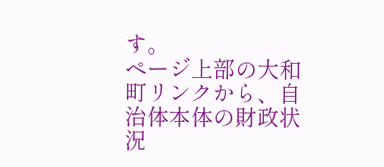す。
ページ上部の大和町リンクから、自治体本体の財政状況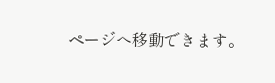ページへ移動できます。